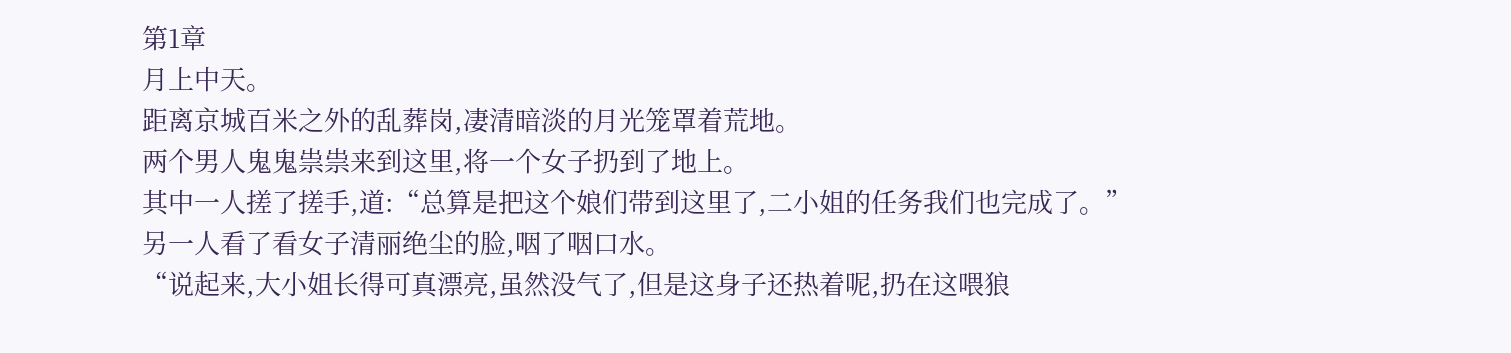第1章
月上中天。
距离京城百米之外的乱葬岗,凄清暗淡的月光笼罩着荒地。
两个男人鬼鬼祟祟来到这里,将一个女子扔到了地上。
其中一人搓了搓手,道:“总算是把这个娘们带到这里了,二小姐的任务我们也完成了。”
另一人看了看女子清丽绝尘的脸,咽了咽口水。
“说起来,大小姐长得可真漂亮,虽然没气了,但是这身子还热着呢,扔在这喂狼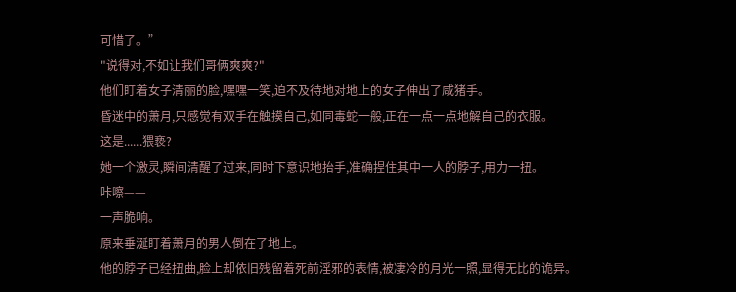可惜了。”
"说得对,不如让我们哥俩爽爽?"
他们盯着女子清丽的脸,嘿嘿一笑,迫不及待地对地上的女子伸出了咸猪手。
昏迷中的萧月,只感觉有双手在触摸自己,如同毒蛇一般,正在一点一点地解自己的衣服。
这是......猥亵?
她一个激灵,瞬间清醒了过来,同时下意识地抬手,准确捏住其中一人的脖子,用力一扭。
咔嚓——
一声脆响。
原来垂涎盯着萧月的男人倒在了地上。
他的脖子已经扭曲,脸上却依旧残留着死前淫邪的表情,被凄冷的月光一照,显得无比的诡异。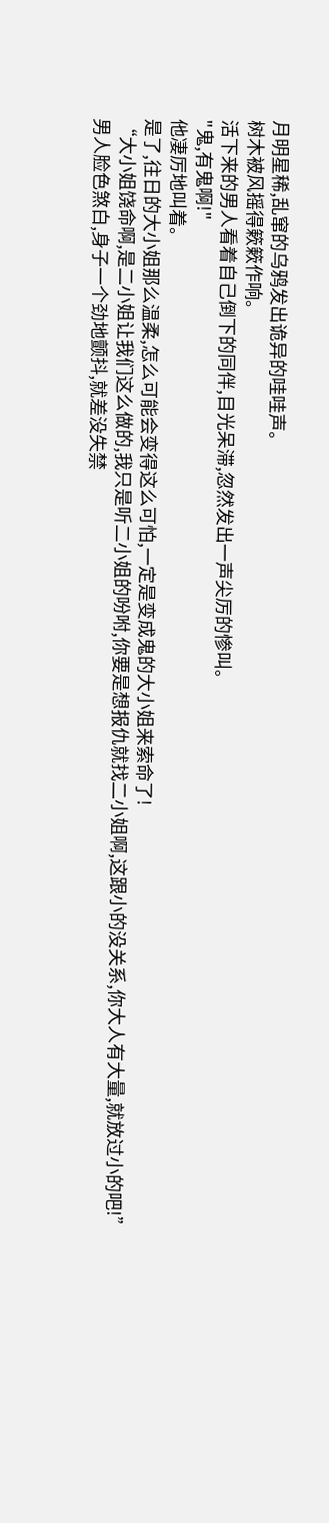月明星稀,乱窜的乌鸦发出诡异的哇哇声。
树木被风摇得簌簌作响。
活下来的男人看着自己倒下的同伴,目光呆滞,忽然发出一声尖厉的惨叫。
"鬼,有鬼啊!"
他凄厉地叫着。
是了,往日的大小姐那么温柔,怎么可能会变得这么可怕,一定是变成鬼的大小姐来索命了!
“大小姐饶命啊,是二小姐让我们这么做的,我只是听二小姐的吩咐,你要是想报仇就找二小姐啊,这跟小的没关系,你大人有大量,就放过小的吧!”
男人脸色煞白,身子一个劲地颤抖,就差没失禁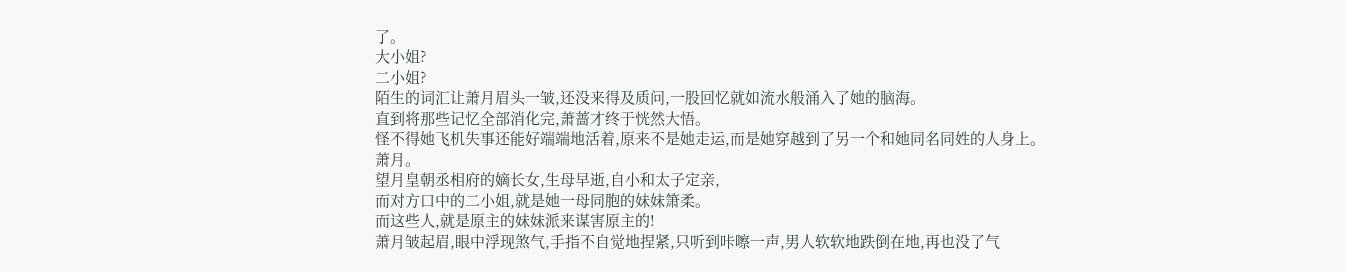了。
大小姐?
二小姐?
陌生的词汇让萧月眉头一皱,还没来得及质问,一股回忆就如流水般涌入了她的脑海。
直到将那些记忆全部消化完,萧蔷才终于恍然大悟。
怪不得她飞机失事还能好端端地活着,原来不是她走运,而是她穿越到了另一个和她同名同姓的人身上。
萧月。
望月皇朝丞相府的嫡长女,生母早逝,自小和太子定亲,
而对方口中的二小姐,就是她一母同胞的妹妹箫柔。
而这些人,就是原主的妹妹派来谋害原主的!
萧月皱起眉,眼中浮现煞气,手指不自觉地捏紧,只听到咔嚓一声,男人软软地跌倒在地,再也没了气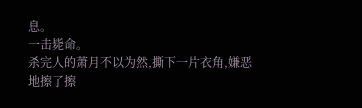息。
一击毙命。
杀完人的萧月不以为然,撕下一片衣角,嫌恶地擦了擦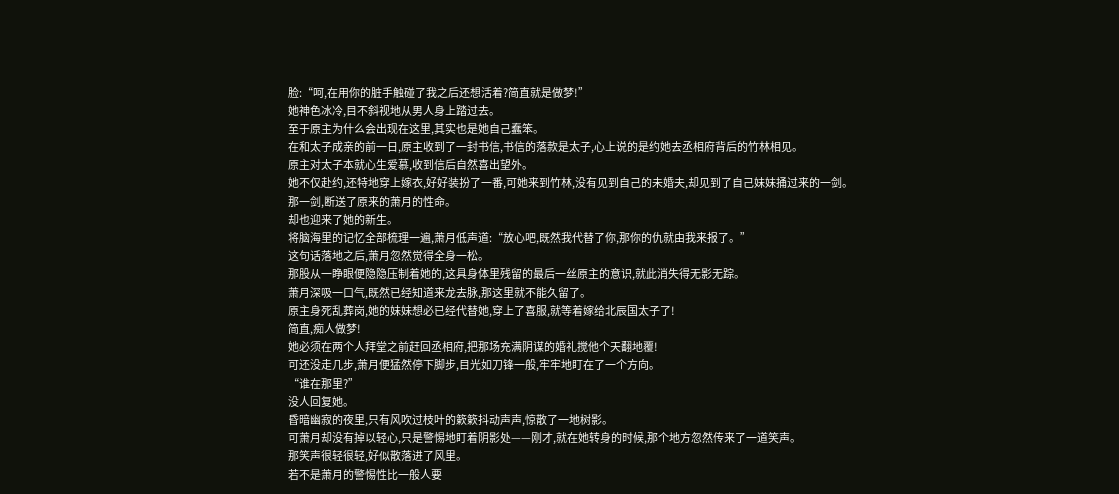脸:“呵,在用你的脏手触碰了我之后还想活着?简直就是做梦!”
她神色冰冷,目不斜视地从男人身上踏过去。
至于原主为什么会出现在这里,其实也是她自己蠢笨。
在和太子成亲的前一日,原主收到了一封书信,书信的落款是太子,心上说的是约她去丞相府背后的竹林相见。
原主对太子本就心生爱慕,收到信后自然喜出望外。
她不仅赴约,还特地穿上嫁衣,好好装扮了一番,可她来到竹林,没有见到自己的未婚夫,却见到了自己妹妹捅过来的一剑。
那一剑,断送了原来的萧月的性命。
却也迎来了她的新生。
将脑海里的记忆全部梳理一遍,萧月低声道:“放心吧,既然我代替了你,那你的仇就由我来报了。”
这句话落地之后,萧月忽然觉得全身一松。
那股从一睁眼便隐隐压制着她的,这具身体里残留的最后一丝原主的意识,就此消失得无影无踪。
萧月深吸一口气,既然已经知道来龙去脉,那这里就不能久留了。
原主身死乱葬岗,她的妹妹想必已经代替她,穿上了喜服,就等着嫁给北辰国太子了!
简直,痴人做梦!
她必须在两个人拜堂之前赶回丞相府,把那场充满阴谋的婚礼搅他个天翻地覆!
可还没走几步,萧月便猛然停下脚步,目光如刀锋一般,牢牢地盯在了一个方向。
“谁在那里?”
没人回复她。
昏暗幽寂的夜里,只有风吹过枝叶的簌簌抖动声声,惊散了一地树影。
可萧月却没有掉以轻心,只是警惕地盯着阴影处——刚才,就在她转身的时候,那个地方忽然传来了一道笑声。
那笑声很轻很轻,好似散落进了风里。
若不是萧月的警惕性比一般人要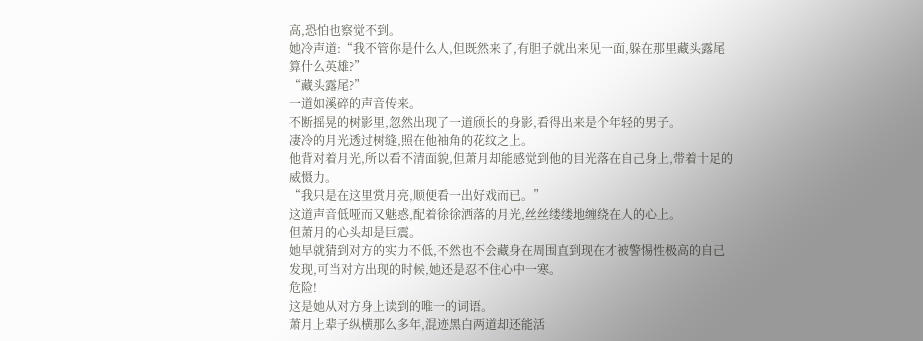高,恐怕也察觉不到。
她冷声道:“我不管你是什么人,但既然来了,有胆子就出来见一面,躲在那里藏头露尾算什么英雄?”
“藏头露尾?”
一道如溪碎的声音传来。
不断摇晃的树影里,忽然出现了一道颀长的身影,看得出来是个年轻的男子。
凄冷的月光透过树缝,照在他袖角的花纹之上。
他背对着月光,所以看不清面貌,但萧月却能感觉到他的目光落在自己身上,带着十足的威慑力。
“我只是在这里赏月亮,顺便看一出好戏而已。”
这道声音低哑而又魅惑,配着徐徐洒落的月光,丝丝缕缕地缠绕在人的心上。
但萧月的心头却是巨震。
她早就猜到对方的实力不低,不然也不会藏身在周围直到现在才被警惕性极高的自己发现,可当对方出现的时候,她还是忍不住心中一寒。
危险!
这是她从对方身上读到的唯一的词语。
萧月上辈子纵横那么多年,混迹黑白两道却还能活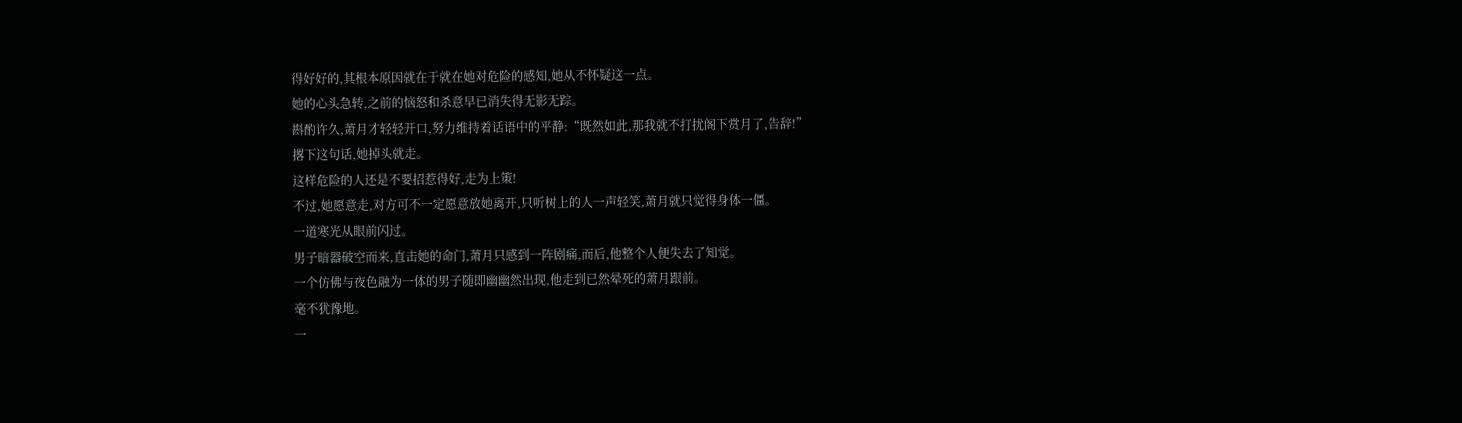得好好的,其根本原因就在于就在她对危险的感知,她从不怀疑这一点。
她的心头急转,之前的恼怒和杀意早已消失得无影无踪。
斟酌许久,萧月才轻轻开口,努力维持着话语中的平静:“既然如此,那我就不打扰阁下赏月了,告辞!”
撂下这句话,她掉头就走。
这样危险的人还是不要招惹得好,走为上策!
不过,她愿意走,对方可不一定愿意放她离开,只听树上的人一声轻笑,萧月就只觉得身体一僵。
一道寒光从眼前闪过。
男子暗器破空而来,直击她的命门,萧月只感到一阵剧痛,而后,他整个人便失去了知觉。
一个仿佛与夜色融为一体的男子随即幽幽然出现,他走到已然晕死的萧月跟前。
毫不犹豫地。
一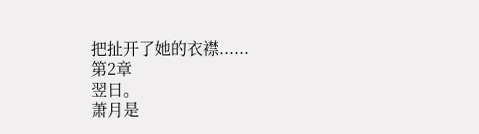把扯开了她的衣襟......
第2章
翌日。
萧月是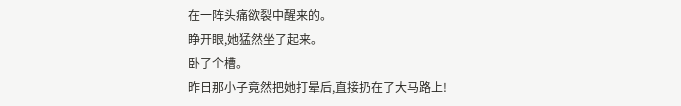在一阵头痛欲裂中醒来的。
睁开眼,她猛然坐了起来。
卧了个槽。
昨日那小子竟然把她打晕后,直接扔在了大马路上!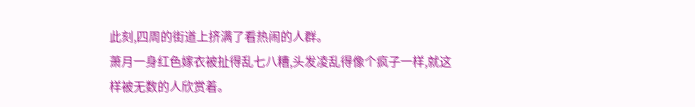此刻,四周的街道上挤满了看热闹的人群。
萧月一身红色嫁衣被扯得乱七八糟,头发凌乱得像个疯子一样,就这样被无数的人欣赏着。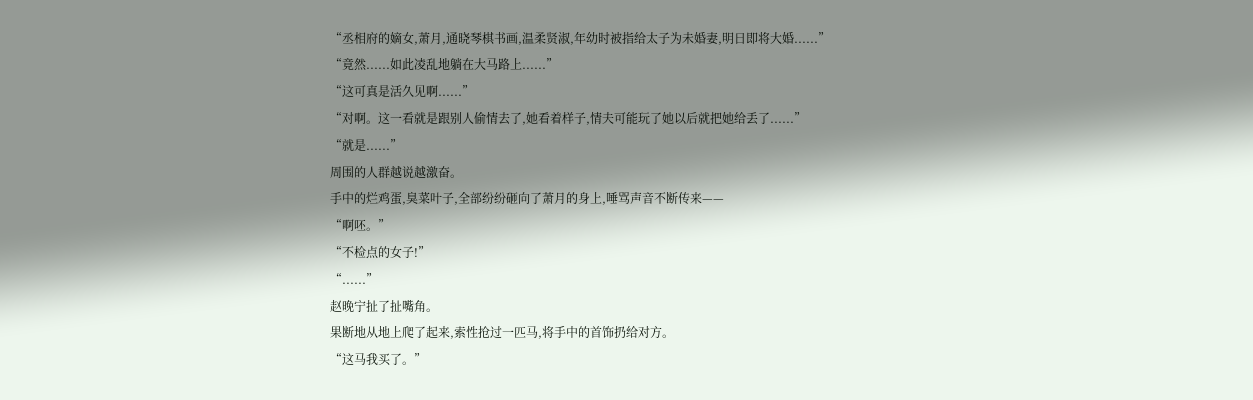“丞相府的嫡女,萧月,通晓琴棋书画,温柔贤淑,年幼时被指给太子为未婚妻,明日即将大婚......”
“竟然......如此凌乱地躺在大马路上......”
“这可真是活久见啊......”
“对啊。这一看就是跟别人偷情去了,她看着样子,情夫可能玩了她以后就把她给丢了......”
“就是......”
周围的人群越说越激奋。
手中的烂鸡蛋,臭菜叶子,全部纷纷砸向了萧月的身上,唾骂声音不断传来——
“啊呸。”
“不检点的女子!”
“......”
赵晚宁扯了扯嘴角。
果断地从地上爬了起来,索性抢过一匹马,将手中的首饰扔给对方。
“这马我买了。”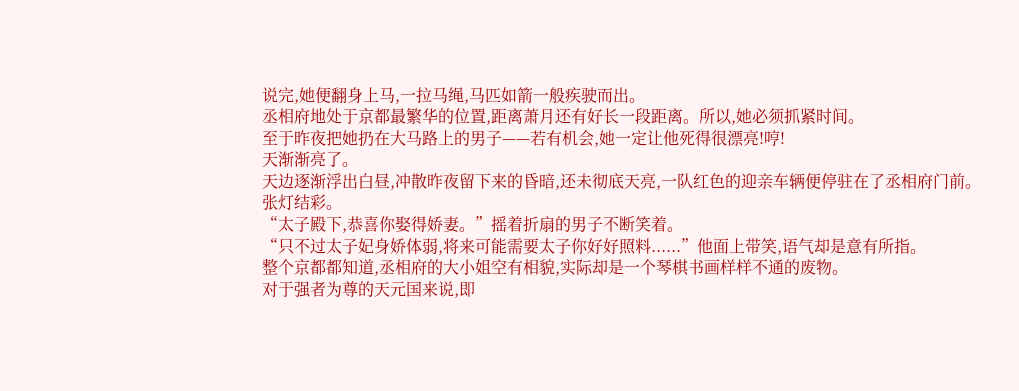说完,她便翻身上马,一拉马绳,马匹如箭一般疾驶而出。
丞相府地处于京都最繁华的位置,距离萧月还有好长一段距离。所以,她必须抓紧时间。
至于昨夜把她扔在大马路上的男子——若有机会,她一定让他死得很漂亮!哼!
天渐渐亮了。
天边逐渐浮出白昼,冲散昨夜留下来的昏暗,还未彻底天亮,一队红色的迎亲车辆便停驻在了丞相府门前。
张灯结彩。
“太子殿下,恭喜你娶得娇妻。”摇着折扇的男子不断笑着。
“只不过太子妃身娇体弱,将来可能需要太子你好好照料......”他面上带笑,语气却是意有所指。
整个京都都知道,丞相府的大小姐空有相貌,实际却是一个琴棋书画样样不通的废物。
对于强者为尊的天元国来说,即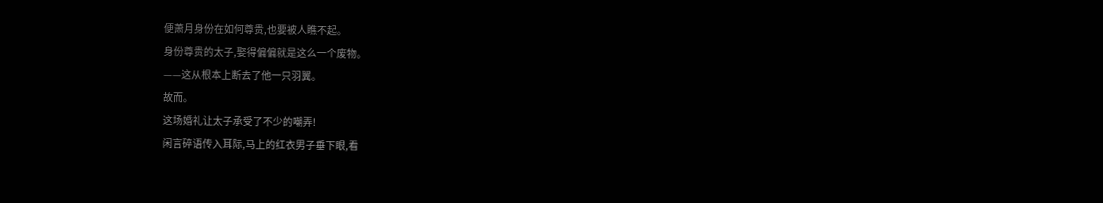便萧月身份在如何尊贵,也要被人瞧不起。
身份尊贵的太子,娶得偏偏就是这么一个废物。
——这从根本上断去了他一只羽翼。
故而。
这场婚礼让太子承受了不少的嘲弄!
闲言碎语传入耳际,马上的红衣男子垂下眼,看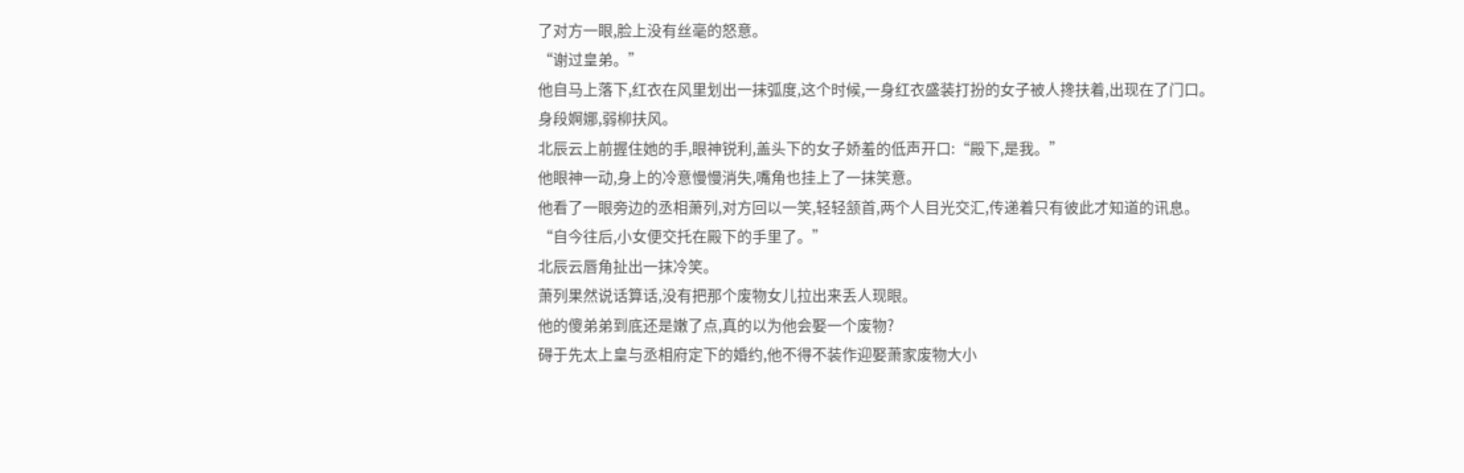了对方一眼,脸上没有丝毫的怒意。
“谢过皇弟。”
他自马上落下,红衣在风里划出一抹弧度,这个时候,一身红衣盛装打扮的女子被人搀扶着,出现在了门口。
身段婀娜,弱柳扶风。
北辰云上前握住她的手,眼神锐利,盖头下的女子娇羞的低声开口:“殿下,是我。”
他眼神一动,身上的冷意慢慢消失,嘴角也挂上了一抹笑意。
他看了一眼旁边的丞相萧列,对方回以一笑,轻轻颔首,两个人目光交汇,传递着只有彼此才知道的讯息。
“自今往后,小女便交托在殿下的手里了。”
北辰云唇角扯出一抹冷笑。
萧列果然说话算话,没有把那个废物女儿拉出来丢人现眼。
他的傻弟弟到底还是嫩了点,真的以为他会娶一个废物?
碍于先太上皇与丞相府定下的婚约,他不得不装作迎娶萧家废物大小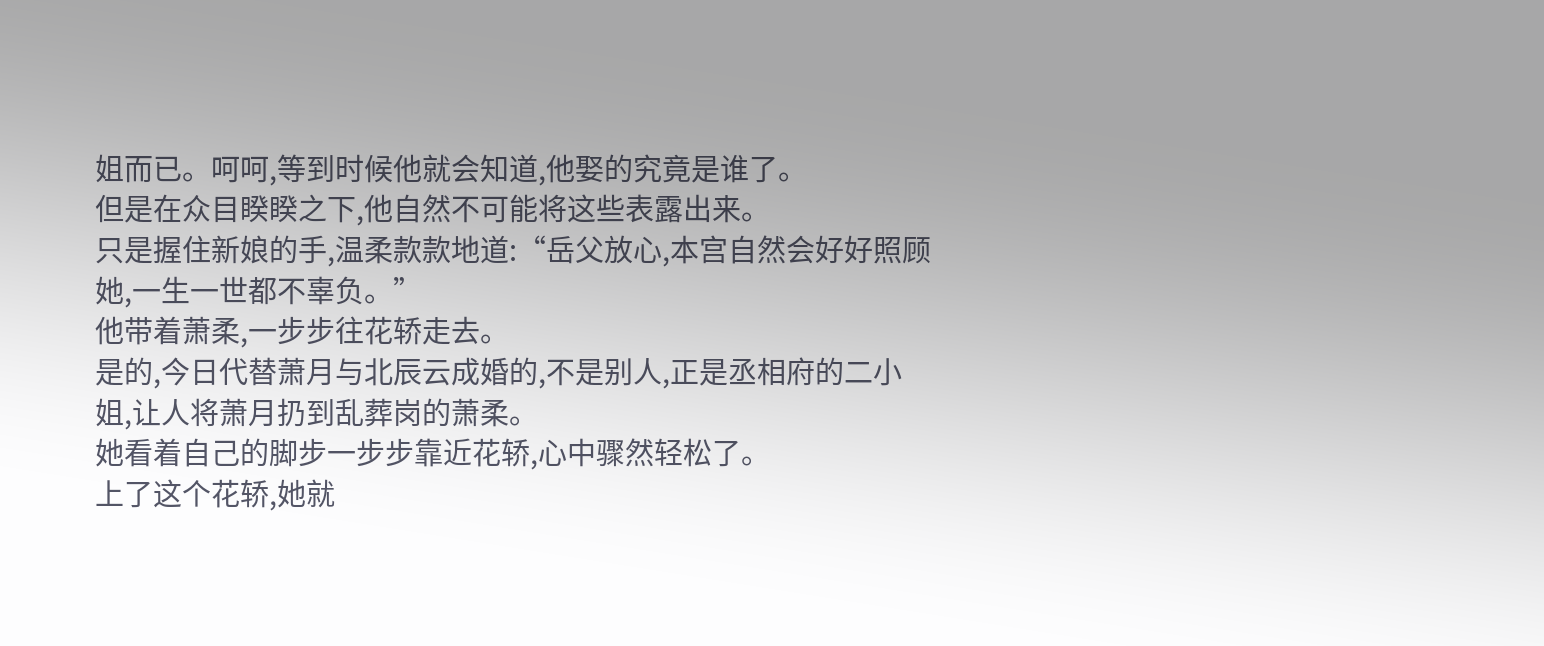姐而已。呵呵,等到时候他就会知道,他娶的究竟是谁了。
但是在众目睽睽之下,他自然不可能将这些表露出来。
只是握住新娘的手,温柔款款地道:“岳父放心,本宫自然会好好照顾她,一生一世都不辜负。”
他带着萧柔,一步步往花轿走去。
是的,今日代替萧月与北辰云成婚的,不是别人,正是丞相府的二小姐,让人将萧月扔到乱葬岗的萧柔。
她看着自己的脚步一步步靠近花轿,心中骤然轻松了。
上了这个花轿,她就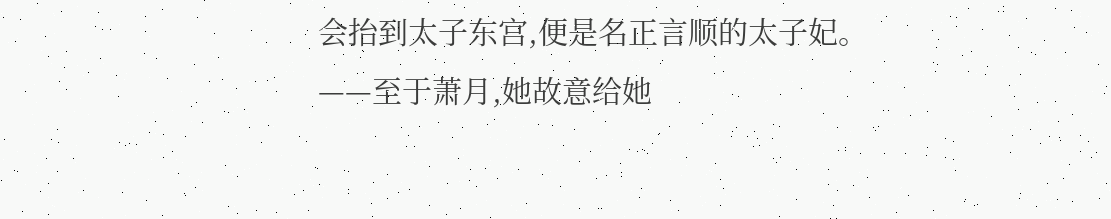会抬到太子东宫,便是名正言顺的太子妃。
——至于萧月,她故意给她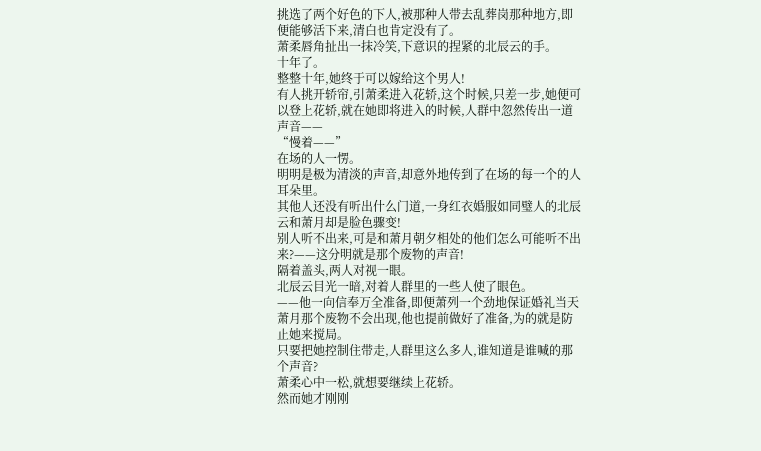挑选了两个好色的下人,被那种人带去乱葬岗那种地方,即便能够活下来,清白也肯定没有了。
萧柔唇角扯出一抹冷笑,下意识的捏紧的北辰云的手。
十年了。
整整十年,她终于可以嫁给这个男人!
有人挑开轿帘,引萧柔进入花轿,这个时候,只差一步,她便可以登上花轿,就在她即将进入的时候,人群中忽然传出一道声音——
“慢着——”
在场的人一愣。
明明是极为清淡的声音,却意外地传到了在场的每一个的人耳朵里。
其他人还没有听出什么门道,一身红衣婚服如同璧人的北辰云和萧月却是脸色骤变!
别人听不出来,可是和萧月朝夕相处的他们怎么可能听不出来?——这分明就是那个废物的声音!
隔着盖头,两人对视一眼。
北辰云目光一暗,对着人群里的一些人使了眼色。
——他一向信奉万全准备,即便萧列一个劲地保证婚礼当天萧月那个废物不会出现,他也提前做好了准备,为的就是防止她来搅局。
只要把她控制住带走,人群里这么多人,谁知道是谁喊的那个声音?
萧柔心中一松,就想要继续上花轿。
然而她才刚刚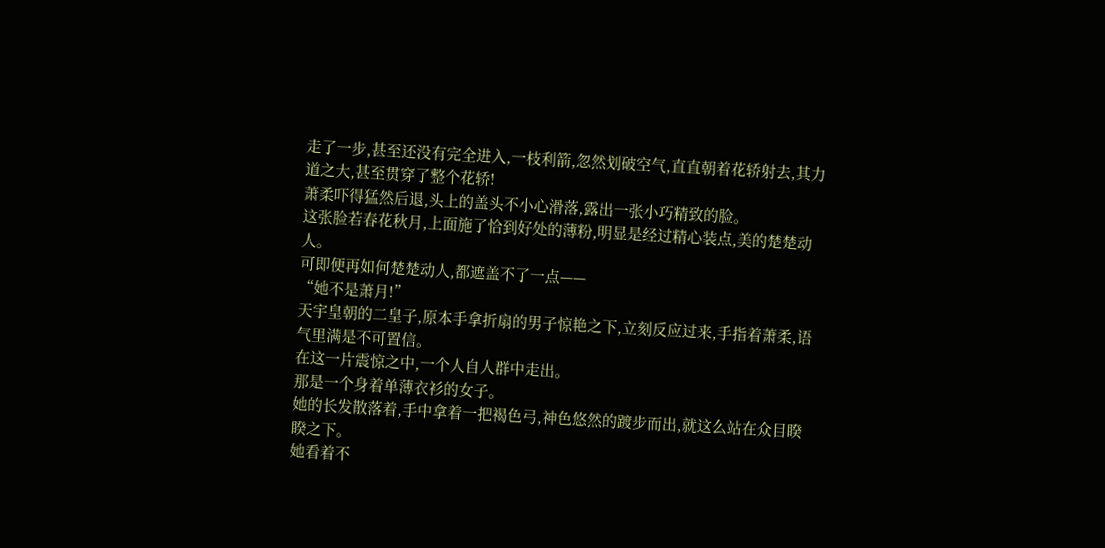走了一步,甚至还没有完全进入,一枝利箭,忽然划破空气,直直朝着花轿射去,其力道之大,甚至贯穿了整个花轿!
萧柔吓得猛然后退,头上的盖头不小心滑落,露出一张小巧精致的脸。
这张脸若春花秋月,上面施了恰到好处的薄粉,明显是经过精心装点,美的楚楚动人。
可即便再如何楚楚动人,都遮盖不了一点——
“她不是萧月!”
天宇皇朝的二皇子,原本手拿折扇的男子惊艳之下,立刻反应过来,手指着萧柔,语气里满是不可置信。
在这一片震惊之中,一个人自人群中走出。
那是一个身着单薄衣衫的女子。
她的长发散落着,手中拿着一把褐色弓,神色悠然的踱步而出,就这么站在众目睽睽之下。
她看着不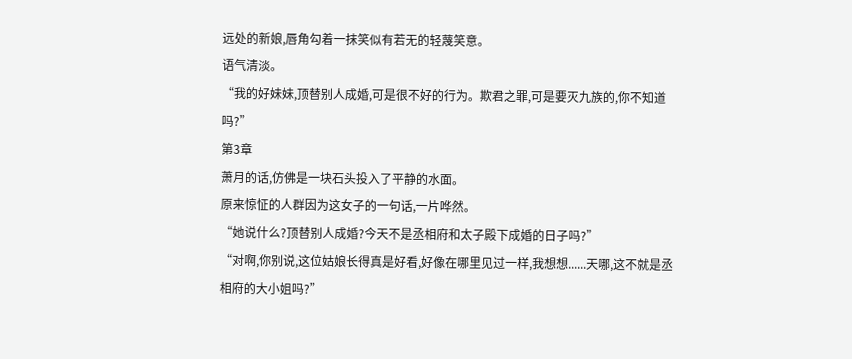远处的新娘,唇角勾着一抹笑似有若无的轻蔑笑意。
语气清淡。
“我的好妹妹,顶替别人成婚,可是很不好的行为。欺君之罪,可是要灭九族的,你不知道吗?”
第3章
萧月的话,仿佛是一块石头投入了平静的水面。
原来惊怔的人群因为这女子的一句话,一片哗然。
“她说什么?顶替别人成婚?今天不是丞相府和太子殿下成婚的日子吗?”
“对啊,你别说,这位姑娘长得真是好看,好像在哪里见过一样,我想想......天哪,这不就是丞相府的大小姐吗?”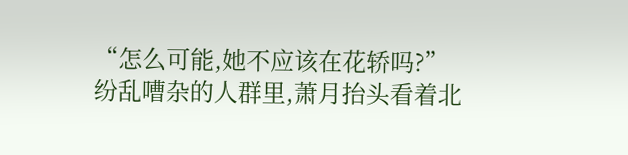“怎么可能,她不应该在花轿吗?”
纷乱嘈杂的人群里,萧月抬头看着北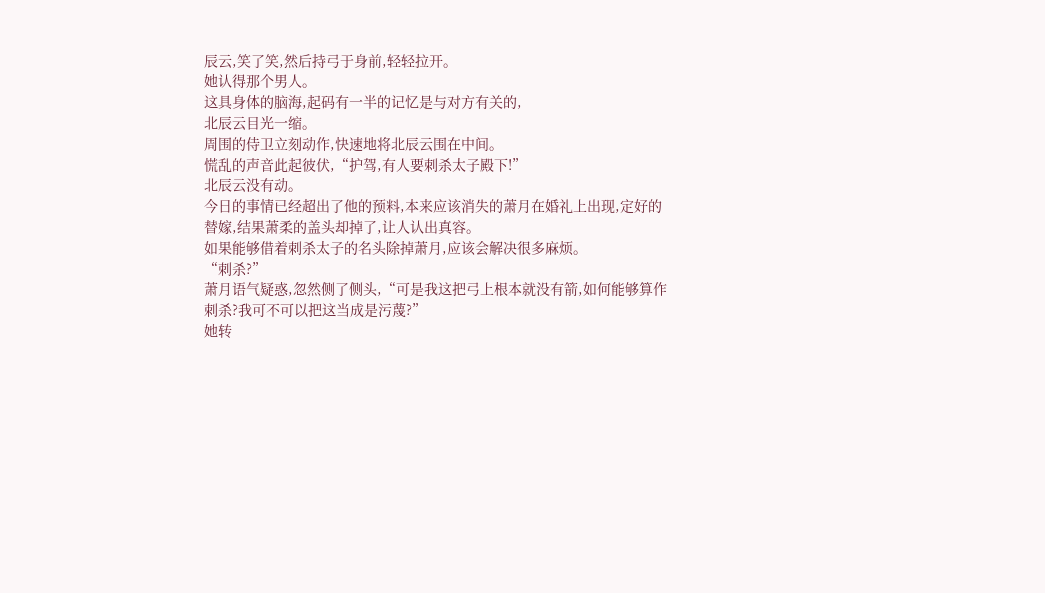辰云,笑了笑,然后持弓于身前,轻轻拉开。
她认得那个男人。
这具身体的脑海,起码有一半的记忆是与对方有关的,
北辰云目光一缩。
周围的侍卫立刻动作,快速地将北辰云围在中间。
慌乱的声音此起彼伏,“护驾,有人要刺杀太子殿下!”
北辰云没有动。
今日的事情已经超出了他的预料,本来应该消失的萧月在婚礼上出现,定好的替嫁,结果萧柔的盖头却掉了,让人认出真容。
如果能够借着刺杀太子的名头除掉萧月,应该会解决很多麻烦。
“刺杀?”
萧月语气疑惑,忽然侧了侧头,“可是我这把弓上根本就没有箭,如何能够算作刺杀?我可不可以把这当成是污蔑?”
她转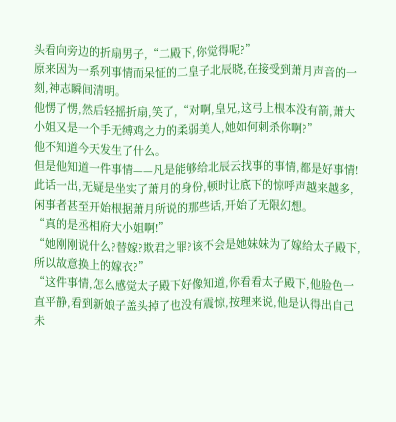头看向旁边的折扇男子,“二殿下,你觉得呢?”
原来因为一系列事情而呆怔的二皇子北辰晓,在接受到萧月声音的一刻,神志瞬间清明。
他愣了愣,然后轻摇折扇,笑了,“对啊,皇兄,这弓上根本没有箭,萧大小姐又是一个手无缚鸡之力的柔弱美人,她如何刺杀你啊?”
他不知道今天发生了什么。
但是他知道一件事情——凡是能够给北辰云找事的事情,都是好事情!
此话一出,无疑是坐实了萧月的身份,顿时让底下的惊呼声越来越多,闲事者甚至开始根据萧月所说的那些话,开始了无限幻想。
“真的是丞相府大小姐啊!”
“她刚刚说什么?替嫁?欺君之罪?该不会是她妹妹为了嫁给太子殿下,所以故意换上的嫁衣?”
“这件事情,怎么感觉太子殿下好像知道,你看看太子殿下,他脸色一直平静,看到新娘子盖头掉了也没有震惊,按理来说,他是认得出自己未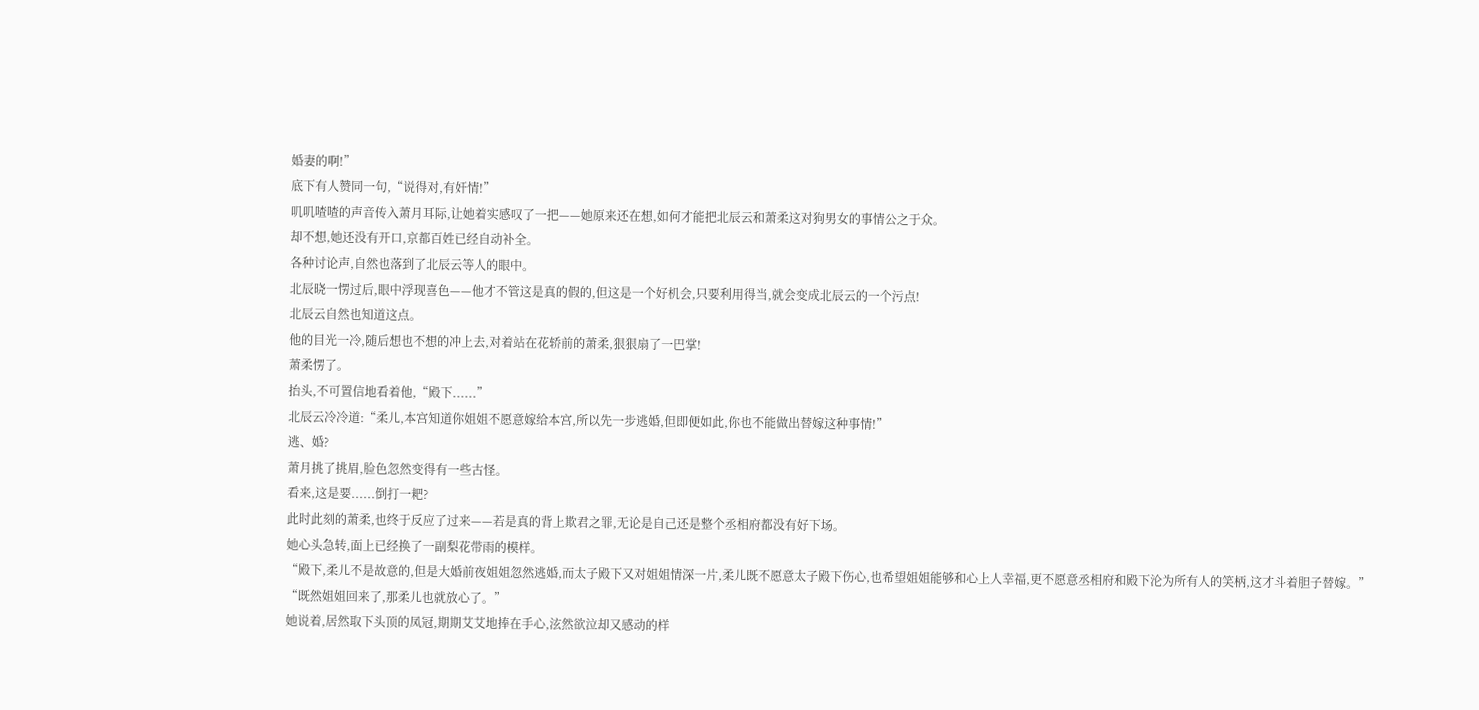婚妻的啊!”
底下有人赞同一句,“说得对,有奸情!”
叽叽喳喳的声音传入萧月耳际,让她着实感叹了一把——她原来还在想,如何才能把北辰云和萧柔这对狗男女的事情公之于众。
却不想,她还没有开口,京都百姓已经自动补全。
各种讨论声,自然也落到了北辰云等人的眼中。
北辰晓一愣过后,眼中浮现喜色——他才不管这是真的假的,但这是一个好机会,只要利用得当,就会变成北辰云的一个污点!
北辰云自然也知道这点。
他的目光一冷,随后想也不想的冲上去,对着站在花轿前的萧柔,狠狠扇了一巴掌!
萧柔愣了。
抬头,不可置信地看着他,“殿下......”
北辰云冷冷道:“柔儿,本宫知道你姐姐不愿意嫁给本宫,所以先一步逃婚,但即便如此,你也不能做出替嫁这种事情!”
逃、婚?
萧月挑了挑眉,脸色忽然变得有一些古怪。
看来,这是要......倒打一耙?
此时此刻的萧柔,也终于反应了过来——若是真的背上欺君之罪,无论是自己还是整个丞相府都没有好下场。
她心头急转,面上已经换了一副梨花带雨的模样。
“殿下,柔儿不是故意的,但是大婚前夜姐姐忽然逃婚,而太子殿下又对姐姐情深一片,柔儿既不愿意太子殿下伤心,也希望姐姐能够和心上人幸福,更不愿意丞相府和殿下沦为所有人的笑柄,这才斗着胆子替嫁。”
“既然姐姐回来了,那柔儿也就放心了。”
她说着,居然取下头顶的凤冠,期期艾艾地捧在手心,泫然欲泣却又感动的样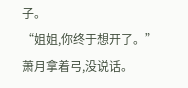子。
“姐姐,你终于想开了。”
萧月拿着弓,没说话。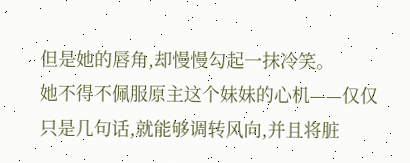但是她的唇角,却慢慢勾起一抹冷笑。
她不得不佩服原主这个妹妹的心机——仅仅只是几句话,就能够调转风向,并且将脏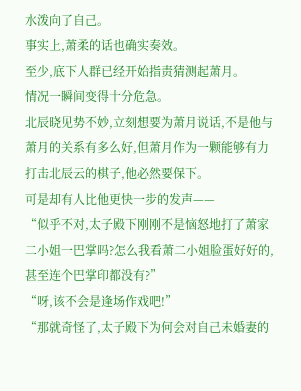水泼向了自己。
事实上,萧柔的话也确实奏效。
至少,底下人群已经开始指责猜测起萧月。
情况一瞬间变得十分危急。
北辰晓见势不妙,立刻想要为萧月说话,不是他与萧月的关系有多么好,但萧月作为一颗能够有力打击北辰云的棋子,他必然要保下。
可是却有人比他更快一步的发声——
“似乎不对,太子殿下刚刚不是恼怒地打了萧家二小姐一巴掌吗?怎么我看萧二小姐脸蛋好好的,甚至连个巴掌印都没有?”
“呀,该不会是逢场作戏吧!”
“那就奇怪了,太子殿下为何会对自己未婚妻的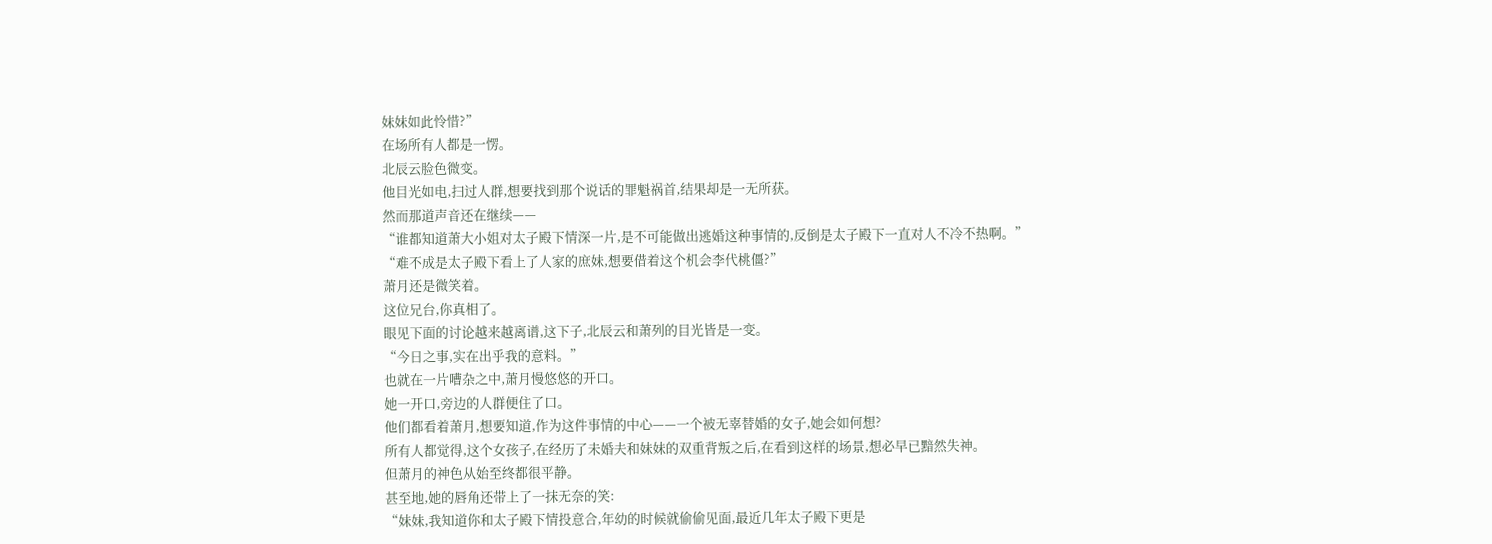妹妹如此怜惜?”
在场所有人都是一愣。
北辰云脸色微变。
他目光如电,扫过人群,想要找到那个说话的罪魁祸首,结果却是一无所获。
然而那道声音还在继续——
“谁都知道萧大小姐对太子殿下情深一片,是不可能做出逃婚这种事情的,反倒是太子殿下一直对人不冷不热啊。”
“难不成是太子殿下看上了人家的庶妹,想要借着这个机会李代桃僵?”
萧月还是微笑着。
这位兄台,你真相了。
眼见下面的讨论越来越离谱,这下子,北辰云和萧列的目光皆是一变。
“今日之事,实在出乎我的意料。”
也就在一片嘈杂之中,萧月慢悠悠的开口。
她一开口,旁边的人群便住了口。
他们都看着萧月,想要知道,作为这件事情的中心——一个被无辜替婚的女子,她会如何想?
所有人都觉得,这个女孩子,在经历了未婚夫和妹妹的双重背叛之后,在看到这样的场景,想必早已黯然失神。
但萧月的神色从始至终都很平静。
甚至地,她的唇角还带上了一抹无奈的笑:
“妹妹,我知道你和太子殿下情投意合,年幼的时候就偷偷见面,最近几年太子殿下更是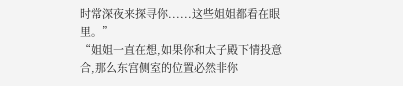时常深夜来探寻你......这些姐姐都看在眼里。”
“姐姐一直在想,如果你和太子殿下情投意合,那么东宫侧室的位置必然非你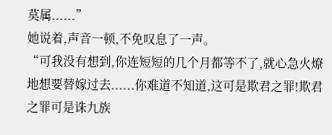莫属......”
她说着,声音一顿,不免叹息了一声。
“可我没有想到,你连短短的几个月都等不了,就心急火燎地想要替嫁过去......你难道不知道,这可是欺君之罪!欺君之罪可是诛九族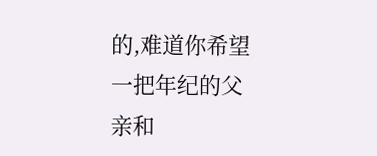的,难道你希望一把年纪的父亲和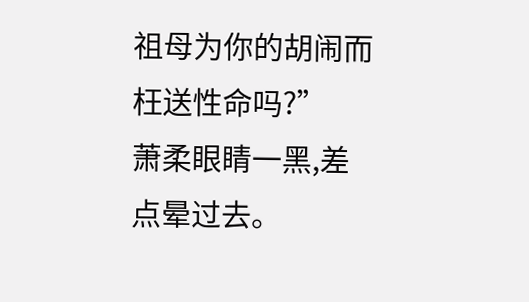祖母为你的胡闹而枉送性命吗?”
萧柔眼睛一黑,差点晕过去。